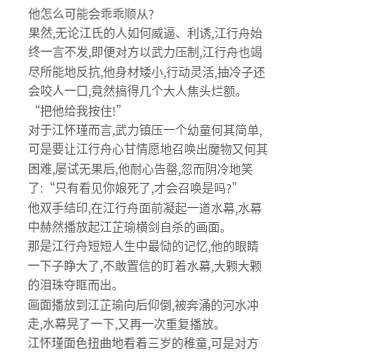他怎么可能会乖乖顺从?
果然,无论江氏的人如何威逼、利诱,江行舟始终一言不发,即便对方以武力压制,江行舟也竭尽所能地反抗,他身材矮小,行动灵活,抽冷子还会咬人一口,竟然搞得几个大人焦头烂额。
“把他给我按住!”
对于江怀瑾而言,武力镇压一个幼童何其简单,可是要让江行舟心甘情愿地召唤出魔物又何其困难,屡试无果后,他耐心告罄,忽而阴冷地笑了:“只有看见你娘死了,才会召唤是吗?”
他双手结印,在江行舟面前凝起一道水幕,水幕中赫然播放起江芷瑜横剑自杀的画面。
那是江行舟短短人生中最恸的记忆,他的眼睛一下子睁大了,不敢置信的盯着水幕,大颗大颗的泪珠夺眶而出。
画面播放到江芷瑜向后仰倒,被奔涌的河水冲走,水幕晃了一下,又再一次重复播放。
江怀瑾面色扭曲地看着三岁的稚童,可是对方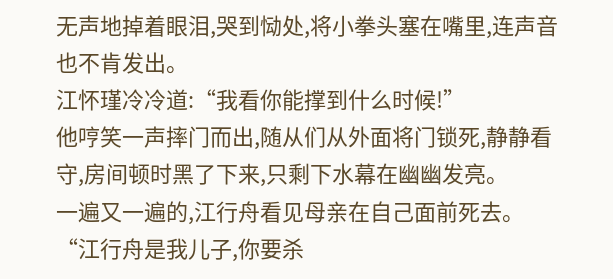无声地掉着眼泪,哭到恸处,将小拳头塞在嘴里,连声音也不肯发出。
江怀瑾冷冷道:“我看你能撑到什么时候!”
他哼笑一声摔门而出,随从们从外面将门锁死,静静看守,房间顿时黑了下来,只剩下水幕在幽幽发亮。
一遍又一遍的,江行舟看见母亲在自己面前死去。
“江行舟是我儿子,你要杀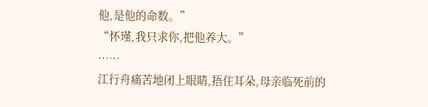他,是他的命数。”
“怀瑾,我只求你,把他养大。”
……
江行舟痛苦地闭上眼睛,捂住耳朵,母亲临死前的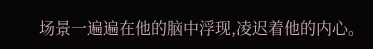场景一遍遍在他的脑中浮现,凌迟着他的内心。